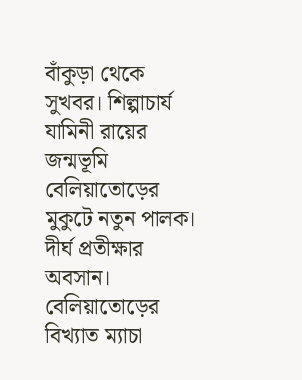বাঁকুড়া থেকে সুখবর। শিল্পাচার্য যামিনী রায়ের জন্মভূমি বেলিয়াতোড়ের মুকুটে নতুন পালক। দীর্ঘ প্রতীক্ষার অবসান। বেলিয়াতোড়ের বিখ্যাত ম্যাচা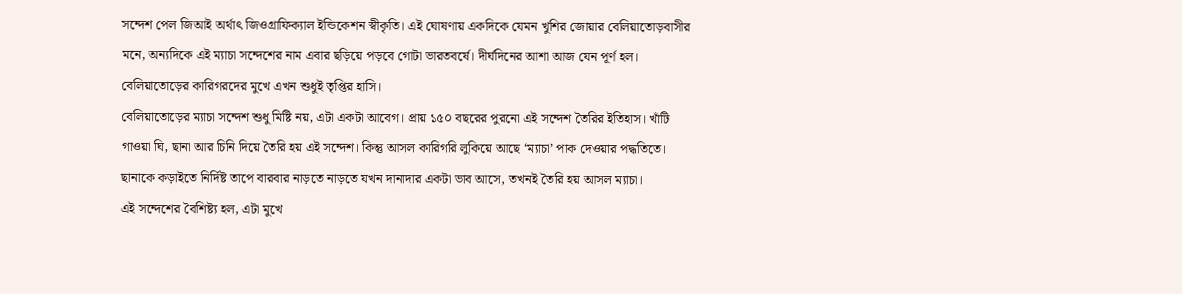সন্দেশ পেল জিআই অর্থাৎ জিওগ্রাফিক্যাল ইন্ডিকেশন স্বীকৃতি। এই ঘোষণায় একদিকে যেমন খুশির জোয়ার বেলিয়াতোড়বাসীর মনে, অন্যদিকে এই ম্যাচা সন্দেশের নাম এবার ছড়িয়ে পড়বে গোটা ভারতবর্ষে। দীর্ঘদিনের আশা আজ যেন পূর্ণ হল। বেলিয়াতোড়ের কারিগরদের মুখে এখন শুধুই তৃপ্তির হাসি।
বেলিয়াতোড়ের ম্যাচা সন্দেশ শুধু মিষ্টি নয়, এটা একটা আবেগ। প্রায় ১৫০ বছরের পুরনো এই সন্দেশ তৈরির ইতিহাস। খাঁটি গাওয়া ঘি, ছানা আর চিনি দিয়ে তৈরি হয় এই সন্দেশ। কিন্তু আসল কারিগরি লুকিয়ে আছে ‘ম্যাচা’ পাক দেওয়ার পদ্ধতিতে। ছানাকে কড়াইতে নির্দিষ্ট তাপে বারবার নাড়তে নাড়তে যখন দানাদার একটা ভাব আসে, তখনই তৈরি হয় আসল ম্যাচা।
এই সন্দেশের বৈশিষ্ট্য হল, এটা মুখে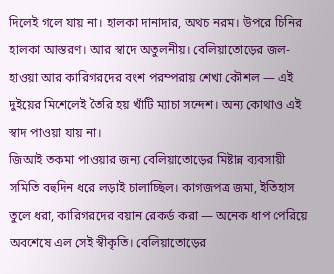দিলেই গলে যায় না। হালকা দানাদার, অথচ নরম। উপরে চিনির হালকা আস্তরণ। আর স্বাদে অতুলনীয়। বেলিয়াতোড়ের জল-হাওয়া আর কারিগরদের বংশ পরম্পরায় শেখা কৌশল — এই দুইয়ের মিশেলেই তৈরি হয় খাঁটি ম্যাচা সন্দেশ। অন্য কোথাও এই স্বাদ পাওয়া যায় না।
জিআই তকমা পাওয়ার জন্য বেলিয়াতোড়ের মিষ্টান্ন ব্যবসায়ী সমিতি বহুদিন ধরে লড়াই চালাচ্ছিল। কাগজপত্র জমা, ইতিহাস তুলে ধরা, কারিগরদের বয়ান রেকর্ড করা — অনেক ধাপ পেরিয়ে অবশেষে এল সেই স্বীকৃতি। বেলিয়াতোড়ের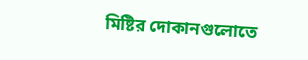মিষ্টির দোকানগুলোতে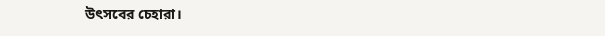উৎসবের চেহারা।